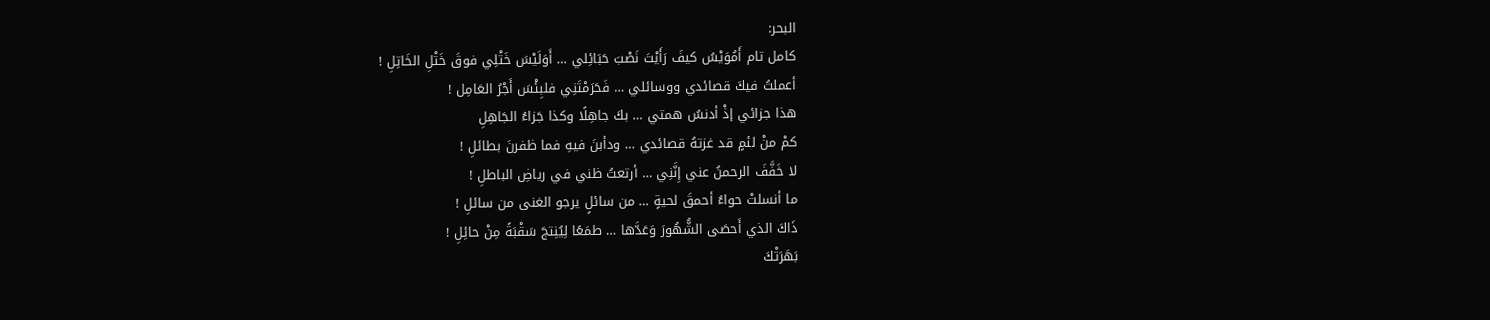البحر:
كامل تام أَمُوَيْسُ كيفَ رَأَيْتَ نَصْبَ حَبَائِلي … أَوَلَيْسَ خَتْلِي فوقَ خَتْلِ الخَاتِلِ !
أعملتُ فيكَ قصائدي ووسائلي … فَحَرَمْتَنِي فلبِئْسَ أَجْرُ العَامِل !
هذا جزائي إذْ أدنسُ همتي … بكَ جاهِلًا وكذا جَزاءُ الجَاهِلِ
كمْ منْ لئمٍ قد غزتهُ قصائدي … ودأبنَ فيهِ فما ظفرنَ بطائلِ !
لا خَفَّفَ الرحمنُ عني إِنَّنِي … أرتعتُ ظني في رياضِ الباطلِ !
ما أنسلتْ حواءُ أحمقَ لحيةٍ … من سائلٍ يرجو الغنى من سائلِ !
ذَاكَ الذي أَحصَى الشُّهُورَ وَعَدَّها … طمَعًا لِيُنِتجَ سَقْبَةً مِنْ حائِلِ !
بَهَرَتْكَ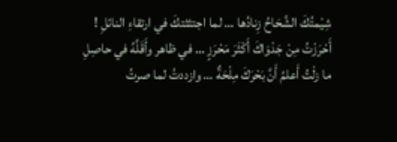شِيْمتُكَ الشَّحَاحُ زِنادُها … لما اجتثثتكَ في ارتقاءِ النائلِ !
أَحْرَزْتُ مِنْ جَدْوَاكَ أَكْثَرَ مَحْرَزٍ … في ظاهر وأَقَلَّهُ في حاصِلِ
ما زلْتُ أَعلمُ أَنَّ بَحْرَكَ مِلْحَةٌ … وازددتُ لما صرتُ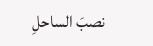نصبَ الساحلِ